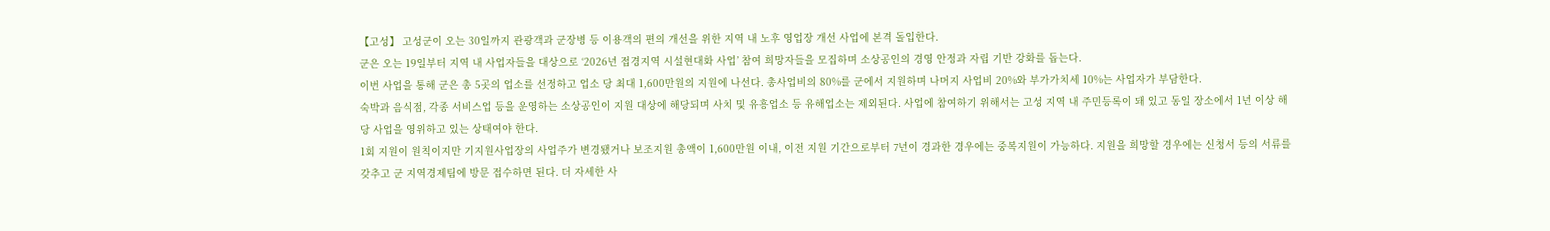【고성】 고성군이 오는 30일까지 관광객과 군장병 등 이용객의 편의 개선을 위한 지역 내 노후 영업장 개선 사업에 본격 돌입한다.
군은 오는 19일부터 지역 내 사업자들을 대상으로 ‘2026년 접경지역 시설현대화 사업’ 참여 희망자들을 모집하며 소상공인의 경영 안정과 자립 기반 강화를 돕는다.
이번 사업을 통해 군은 총 5곳의 업소를 선정하고 업소 당 최대 1,600만원의 지원에 나선다. 총사업비의 80%를 군에서 지원하며 나머지 사업비 20%와 부가가치세 10%는 사업자가 부담한다.
숙박과 음식점, 각종 서비스업 등을 운영하는 소상공인이 지원 대상에 해당되며 사치 및 유흥업소 등 유해업소는 제외된다. 사업에 참여하기 위해서는 고성 지역 내 주민등록이 돼 있고 동일 장소에서 1년 이상 해당 사업을 영위하고 있는 상태여야 한다.
1회 지원이 원칙이지만 기지원사업장의 사업주가 변경됐거나 보조지원 총액이 1,600만원 이내, 이전 지원 기간으로부터 7년이 경과한 경우에는 중복지원이 가능하다. 지원을 희망할 경우에는 신청서 등의 서류를 갖추고 군 지역경제팀에 방문 접수하면 된다. 더 자세한 사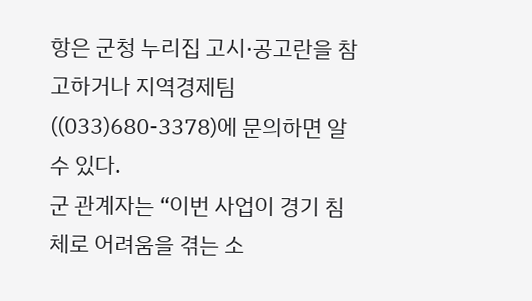항은 군청 누리집 고시·공고란을 참고하거나 지역경제팀((033)680-3378)에 문의하면 알 수 있다.
군 관계자는 “이번 사업이 경기 침체로 어려움을 겪는 소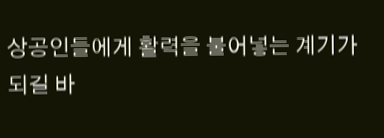상공인들에게 활력을 불어넣는 계기가 되길 바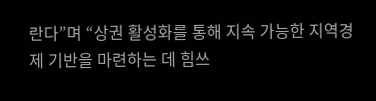란다”며 “상권 활성화를 통해 지속 가능한 지역경제 기반을 마련하는 데 힘쓰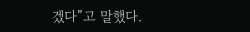겠다”고 말했다.